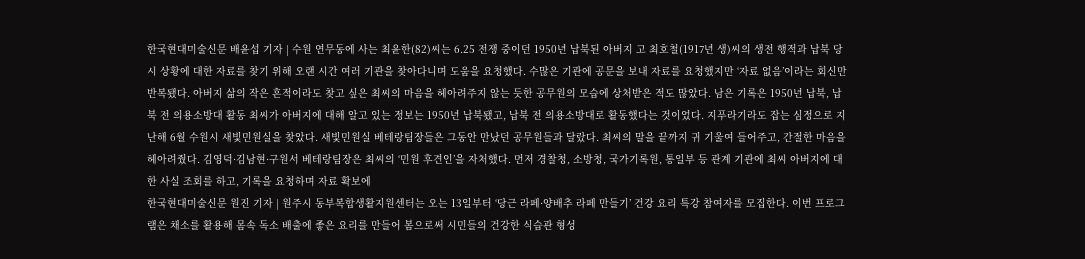한국현대미술신문 배윤섭 기자 | 수원 연무동에 사는 최윤한(82)씨는 6.25 전쟁 중이던 1950년 납북된 아버지 고 최호철(1917년 생)씨의 생전 행적과 납북 당시 상황에 대한 자료를 찾기 위해 오랜 시간 여러 기관을 찾아다니며 도움을 요청했다. 수많은 기관에 공문을 보내 자료를 요청했지만 ‘자료 없음’이라는 회신만 반복됐다. 아버지 삶의 작은 흔적이라도 찾고 싶은 최씨의 마음을 헤아려주지 않는 듯한 공무원의 모습에 상처받은 적도 많았다. 남은 기록은 1950년 납북, 납북 전 의용소방대 활동 최씨가 아버지에 대해 알고 있는 정보는 1950년 납북됐고, 납북 전 의용소방대로 활동했다는 것이었다. 지푸라기라도 잡는 심정으로 지난해 6월 수원시 새빛민원실을 찾았다. 새빛민원실 베테랑팀장들은 그동안 만났던 공무원들과 달랐다. 최씨의 말을 끝까지 귀 기울여 들어주고, 간절한 마음을 헤아려줬다. 김영덕·김남현·구원서 베테랑팀장은 최씨의 ‘민원 후견인’을 자처했다. 먼저 경찰청, 소방청, 국가기록원, 통일부 등 관계 기관에 최씨 아버지에 대한 사실 조회를 하고, 기록을 요청하며 자료 확보에
한국현대미술신문 원진 기자 | 원주시 동부복합생활지원센터는 오는 13일부터 ‘당근 라페·양배추 라페 만들기’ 건강 요리 특강 참여자를 모집한다. 이번 프로그램은 채소를 활용해 몸속 독소 배출에 좋은 요리를 만들어 봄으로써 시민들의 건강한 식습관 형성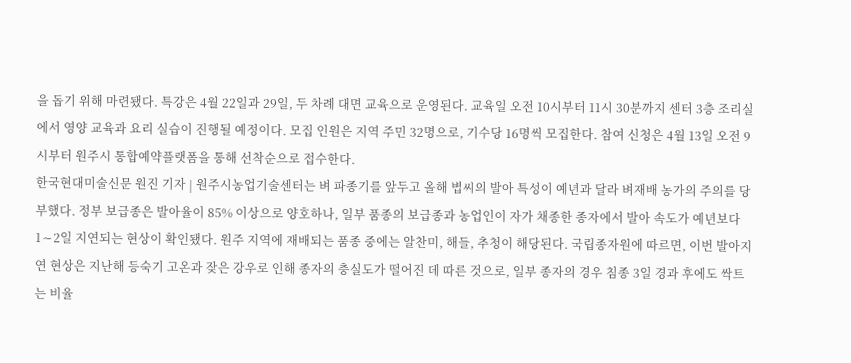을 돕기 위해 마련됐다. 특강은 4월 22일과 29일, 두 차례 대면 교육으로 운영된다. 교육일 오전 10시부터 11시 30분까지 센터 3층 조리실에서 영양 교육과 요리 실습이 진행될 예정이다. 모집 인원은 지역 주민 32명으로, 기수당 16명씩 모집한다. 참여 신청은 4월 13일 오전 9시부터 원주시 통합예약플랫폼을 통해 선착순으로 접수한다.
한국현대미술신문 원진 기자 | 원주시농업기술센터는 벼 파종기를 앞두고 올해 볍씨의 발아 특성이 예년과 달라 벼재배 농가의 주의를 당부했다. 정부 보급종은 발아율이 85% 이상으로 양호하나, 일부 품종의 보급종과 농업인이 자가 채종한 종자에서 발아 속도가 예년보다 1∼2일 지연되는 현상이 확인됐다. 원주 지역에 재배되는 품종 중에는 알찬미, 해들, 추청이 해당된다. 국립종자원에 따르면, 이번 발아지연 현상은 지난해 등숙기 고온과 잦은 강우로 인해 종자의 충실도가 떨어진 데 따른 것으로, 일부 종자의 경우 침종 3일 경과 후에도 싹트는 비율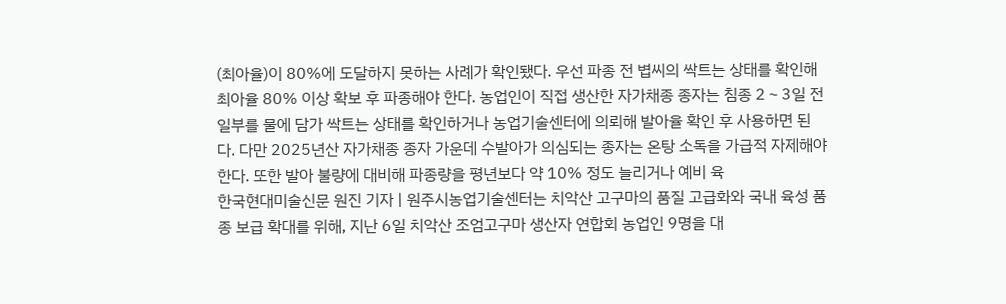(최아율)이 80%에 도달하지 못하는 사례가 확인됐다. 우선 파종 전 볍씨의 싹트는 상태를 확인해 최아율 80% 이상 확보 후 파종해야 한다. 농업인이 직접 생산한 자가채종 종자는 침종 2∼3일 전 일부를 물에 담가 싹트는 상태를 확인하거나 농업기술센터에 의뢰해 발아율 확인 후 사용하면 된다. 다만 2025년산 자가채종 종자 가운데 수발아가 의심되는 종자는 온탕 소독을 가급적 자제해야 한다. 또한 발아 불량에 대비해 파종량을 평년보다 약 10% 정도 늘리거나 예비 육
한국현대미술신문 원진 기자 | 원주시농업기술센터는 치악산 고구마의 품질 고급화와 국내 육성 품종 보급 확대를 위해, 지난 6일 치악산 조엄고구마 생산자 연합회 농업인 9명을 대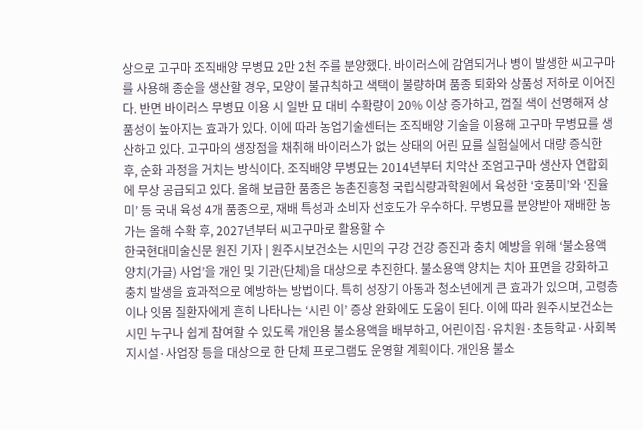상으로 고구마 조직배양 무병묘 2만 2천 주를 분양했다. 바이러스에 감염되거나 병이 발생한 씨고구마를 사용해 종순을 생산할 경우, 모양이 불규칙하고 색택이 불량하며 품종 퇴화와 상품성 저하로 이어진다. 반면 바이러스 무병묘 이용 시 일반 묘 대비 수확량이 20% 이상 증가하고, 껍질 색이 선명해져 상품성이 높아지는 효과가 있다. 이에 따라 농업기술센터는 조직배양 기술을 이용해 고구마 무병묘를 생산하고 있다. 고구마의 생장점을 채취해 바이러스가 없는 상태의 어린 묘를 실험실에서 대량 증식한 후, 순화 과정을 거치는 방식이다. 조직배양 무병묘는 2014년부터 치악산 조엄고구마 생산자 연합회에 무상 공급되고 있다. 올해 보급한 품종은 농촌진흥청 국립식량과학원에서 육성한 ‘호풍미’와 ‘진율미’ 등 국내 육성 4개 품종으로, 재배 특성과 소비자 선호도가 우수하다. 무병묘를 분양받아 재배한 농가는 올해 수확 후, 2027년부터 씨고구마로 활용할 수
한국현대미술신문 원진 기자 | 원주시보건소는 시민의 구강 건강 증진과 충치 예방을 위해 ‘불소용액 양치(가글) 사업’을 개인 및 기관(단체)을 대상으로 추진한다. 불소용액 양치는 치아 표면을 강화하고 충치 발생을 효과적으로 예방하는 방법이다. 특히 성장기 아동과 청소년에게 큰 효과가 있으며, 고령층이나 잇몸 질환자에게 흔히 나타나는 ‘시린 이’ 증상 완화에도 도움이 된다. 이에 따라 원주시보건소는 시민 누구나 쉽게 참여할 수 있도록 개인용 불소용액을 배부하고, 어린이집·유치원·초등학교·사회복지시설·사업장 등을 대상으로 한 단체 프로그램도 운영할 계획이다. 개인용 불소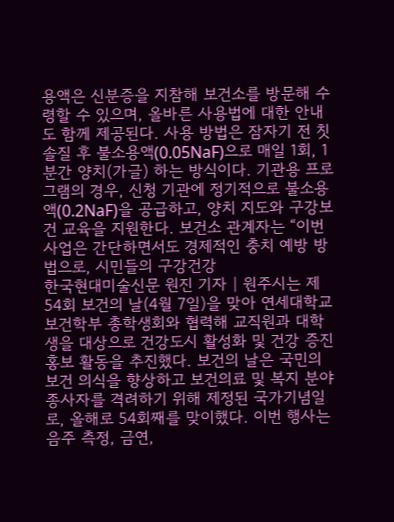용액은 신분증을 지참해 보건소를 방문해 수령할 수 있으며, 올바른 사용법에 대한 안내도 함께 제공된다. 사용 방법은 잠자기 전 칫솔질 후 불소용액(0.05NaF)으로 매일 1회, 1분간 양치(가글) 하는 방식이다. 기관용 프로그램의 경우, 신청 기관에 정기적으로 불소용액(0.2NaF)을 공급하고, 양치 지도와 구강보건 교육을 지원한다. 보건소 관계자는 “이번 사업은 간단하면서도 경제적인 충치 예방 방법으로, 시민들의 구강건강
한국현대미술신문 원진 기자 | 원주시는 제54회 보건의 날(4월 7일)을 맞아 연세대학교 보건학부 총학생회와 협력해 교직원과 대학생을 대상으로 건강도시 활성화 및 건강 증진 홍보 활동을 추진했다. 보건의 날은 국민의 보건 의식을 향상하고 보건의료 및 복지 분야 종사자를 격려하기 위해 제정된 국가기념일로, 올해로 54회째를 맞이했다. 이번 행사는 음주 측정, 금연,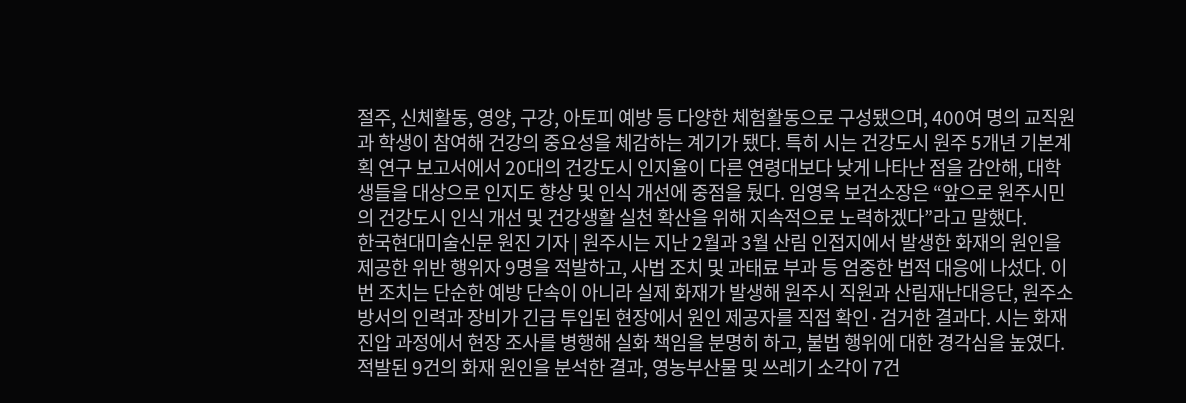절주, 신체활동, 영양, 구강, 아토피 예방 등 다양한 체험활동으로 구성됐으며, 400여 명의 교직원과 학생이 참여해 건강의 중요성을 체감하는 계기가 됐다. 특히 시는 건강도시 원주 5개년 기본계획 연구 보고서에서 20대의 건강도시 인지율이 다른 연령대보다 낮게 나타난 점을 감안해, 대학생들을 대상으로 인지도 향상 및 인식 개선에 중점을 뒀다. 임영옥 보건소장은 “앞으로 원주시민의 건강도시 인식 개선 및 건강생활 실천 확산을 위해 지속적으로 노력하겠다”라고 말했다.
한국현대미술신문 원진 기자 | 원주시는 지난 2월과 3월 산림 인접지에서 발생한 화재의 원인을 제공한 위반 행위자 9명을 적발하고, 사법 조치 및 과태료 부과 등 엄중한 법적 대응에 나섰다. 이번 조치는 단순한 예방 단속이 아니라 실제 화재가 발생해 원주시 직원과 산림재난대응단, 원주소방서의 인력과 장비가 긴급 투입된 현장에서 원인 제공자를 직접 확인·검거한 결과다. 시는 화재 진압 과정에서 현장 조사를 병행해 실화 책임을 분명히 하고, 불법 행위에 대한 경각심을 높였다. 적발된 9건의 화재 원인을 분석한 결과, 영농부산물 및 쓰레기 소각이 7건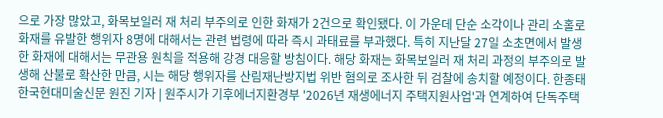으로 가장 많았고, 화목보일러 재 처리 부주의로 인한 화재가 2건으로 확인됐다. 이 가운데 단순 소각이나 관리 소홀로 화재를 유발한 행위자 8명에 대해서는 관련 법령에 따라 즉시 과태료를 부과했다. 특히 지난달 27일 소초면에서 발생한 화재에 대해서는 무관용 원칙을 적용해 강경 대응할 방침이다. 해당 화재는 화목보일러 재 처리 과정의 부주의로 발생해 산불로 확산한 만큼, 시는 해당 행위자를 산림재난방지법 위반 혐의로 조사한 뒤 검찰에 송치할 예정이다. 한종태
한국현대미술신문 원진 기자 | 원주시가 기후에너지환경부 '2026년 재생에너지 주택지원사업'과 연계하여 단독주택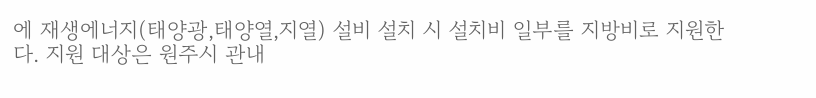에 재생에너지(태양광,태양열,지열) 설비 설치 시 설치비 일부를 지방비로 지원한다. 지원 대상은 원주시 관내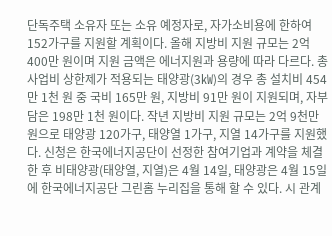단독주택 소유자 또는 소유 예정자로, 자가소비용에 한하여 152가구를 지원할 계획이다. 올해 지방비 지원 규모는 2억 400만 원이며 지원 금액은 에너지원과 용량에 따라 다르다. 총사업비 상한제가 적용되는 태양광(3㎾)의 경우 총 설치비 454만 1천 원 중 국비 165만 원, 지방비 91만 원이 지원되며, 자부담은 198만 1천 원이다. 작년 지방비 지원 규모는 2억 9천만 원으로 태양광 120가구, 태양열 1가구, 지열 14가구를 지원했다. 신청은 한국에너지공단이 선정한 참여기업과 계약을 체결한 후 비태양광(태양열, 지열)은 4월 14일, 태양광은 4월 15일에 한국에너지공단 그린홈 누리집을 통해 할 수 있다. 시 관계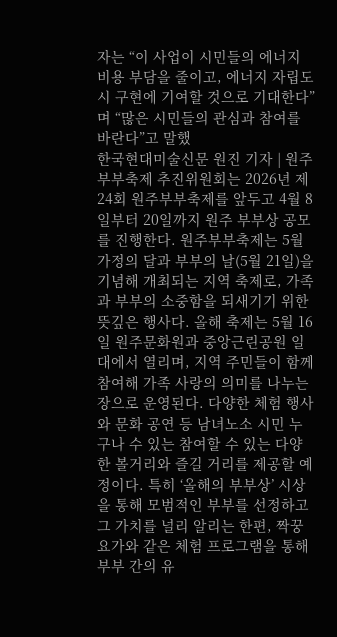자는 “이 사업이 시민들의 에너지 비용 부담을 줄이고, 에너지 자립도시 구현에 기여할 것으로 기대한다”며 “많은 시민들의 관심과 참여를 바란다”고 말했
한국현대미술신문 원진 기자 | 원주부부축제 추진위원회는 2026년 제24회 원주부부축제를 앞두고 4월 8일부터 20일까지 원주 부부상 공모를 진행한다. 원주부부축제는 5월 가정의 달과 부부의 날(5월 21일)을 기념해 개최되는 지역 축제로, 가족과 부부의 소중함을 되새기기 위한 뜻깊은 행사다. 올해 축제는 5월 16일 원주문화원과 중앙근린공원 일대에서 열리며, 지역 주민들이 함께 참여해 가족 사랑의 의미를 나누는 장으로 운영된다. 다양한 체험 행사와 문화 공연 등 남녀노소 시민 누구나 수 있는 참여할 수 있는 다양한 볼거리와 즐길 거리를 제공할 예정이다. 특히 ‘올해의 부부상’ 시상을 통해 모범적인 부부를 선정하고 그 가치를 널리 알리는 한편, 짝꿍 요가와 같은 체험 프로그램을 통해 부부 간의 유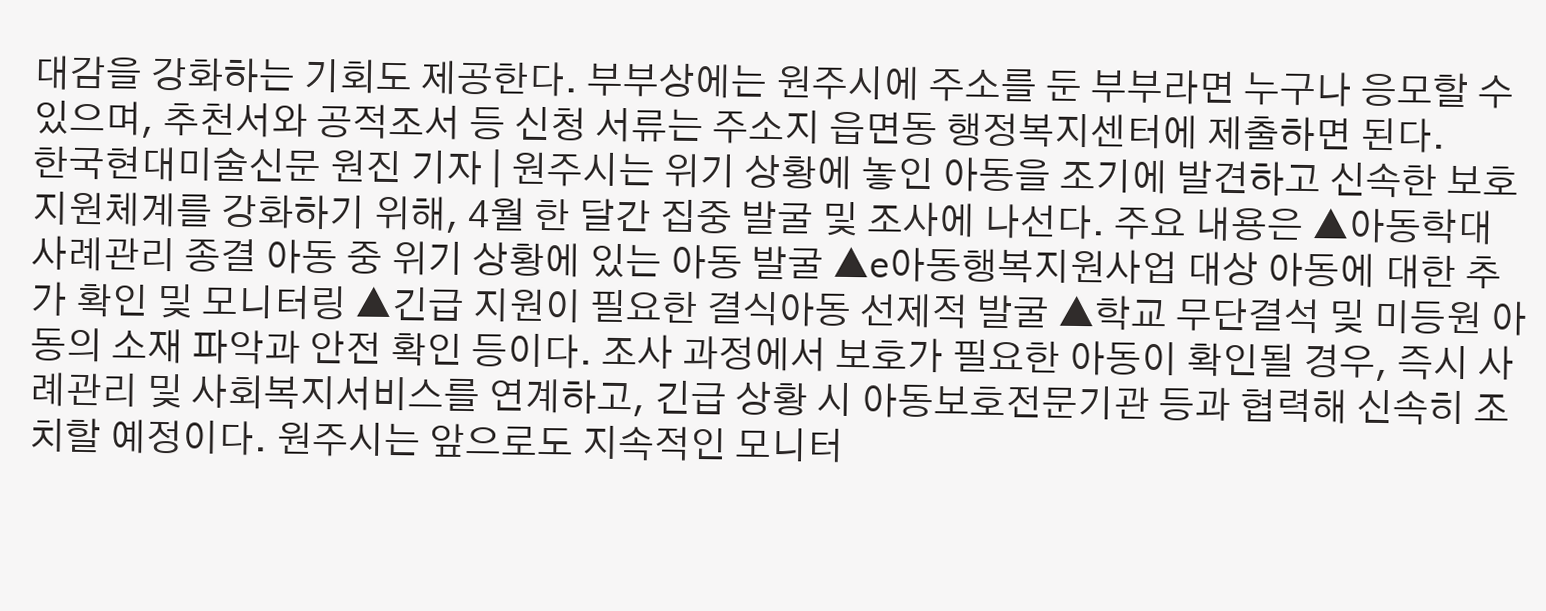대감을 강화하는 기회도 제공한다. 부부상에는 원주시에 주소를 둔 부부라면 누구나 응모할 수 있으며, 추천서와 공적조서 등 신청 서류는 주소지 읍면동 행정복지센터에 제출하면 된다.
한국현대미술신문 원진 기자 | 원주시는 위기 상황에 놓인 아동을 조기에 발견하고 신속한 보호 지원체계를 강화하기 위해, 4월 한 달간 집중 발굴 및 조사에 나선다. 주요 내용은 ▲아동학대 사례관리 종결 아동 중 위기 상황에 있는 아동 발굴 ▲e아동행복지원사업 대상 아동에 대한 추가 확인 및 모니터링 ▲긴급 지원이 필요한 결식아동 선제적 발굴 ▲학교 무단결석 및 미등원 아동의 소재 파악과 안전 확인 등이다. 조사 과정에서 보호가 필요한 아동이 확인될 경우, 즉시 사례관리 및 사회복지서비스를 연계하고, 긴급 상황 시 아동보호전문기관 등과 협력해 신속히 조치할 예정이다. 원주시는 앞으로도 지속적인 모니터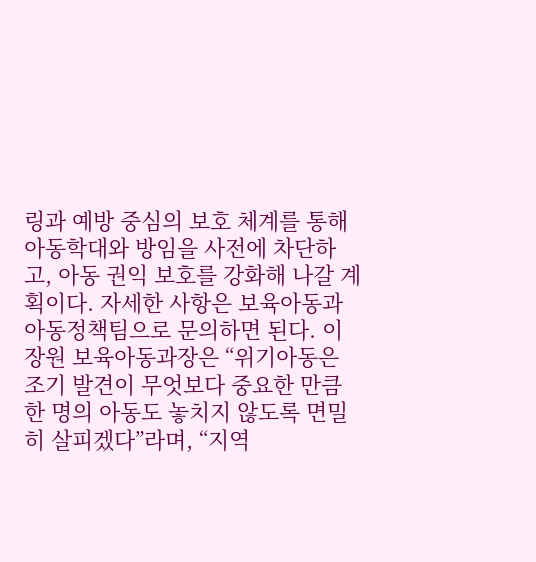링과 예방 중심의 보호 체계를 통해 아동학대와 방임을 사전에 차단하고, 아동 권익 보호를 강화해 나갈 계획이다. 자세한 사항은 보육아동과 아동정책팀으로 문의하면 된다. 이장원 보육아동과장은 “위기아동은 조기 발견이 무엇보다 중요한 만큼 한 명의 아동도 놓치지 않도록 면밀히 살피겠다”라며, “지역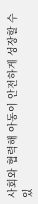사회와 협력해 아동이 안전하게 성장할 수 있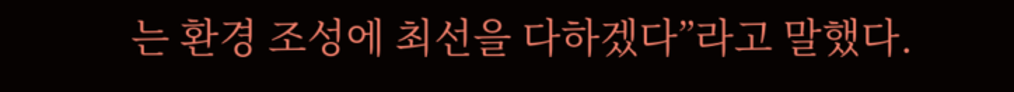는 환경 조성에 최선을 다하겠다”라고 말했다.